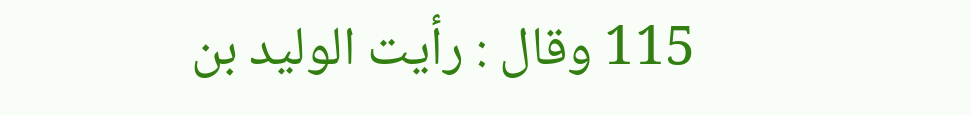115 وقال : رأيت الوليد بن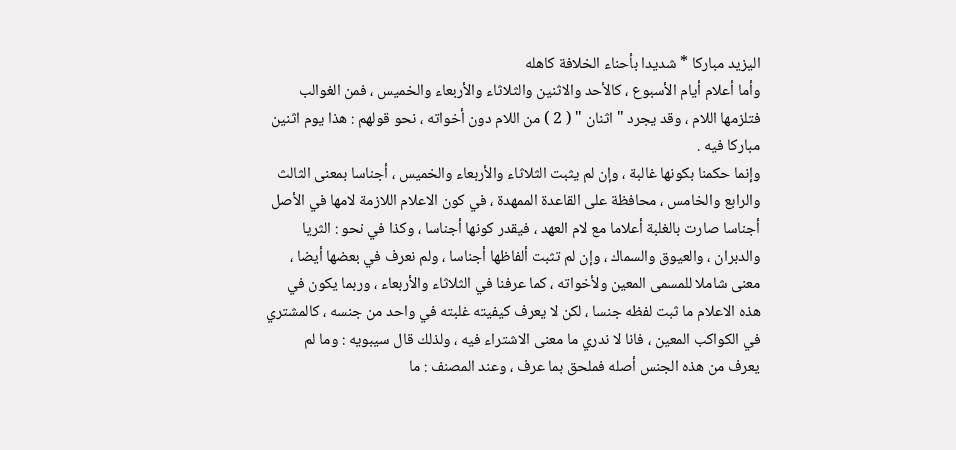اليزيد مباركا * شديدا بأحناء الخلافة كاهله
وأما أعلام أيام الأسبوع ، كالأحد والاثنين والثلاثاء والأربعاء والخميس ، فمن الغوالب
فتلزمها اللام ، وقد يجرد " اثنان " ( 2 ) من اللام دون أخواته ، نحو قولهم : هذا يوم اثنين
مباركا فيه .
وإنما حكمنا بكونها غالبة ، وإن لم يثبت الثلاثاء والأربعاء والخميس ، أجناسا بمعنى الثالث
والرابع والخامس ، محافظة على القاعدة الممهدة ، في كون الاعلام اللازمة لامها في الأصل
أجناسا صارت بالغلبة أعلاما مع لام العهد ، فيقدر كونها أجناسا ، وكذا في نحو : الثريا
والدبران ، والعيوق والسماك ، وإن لم تثبت ألفاظها أجناسا ، ولم نعرف في بعضها أيضا ،
معنى شاملا للمسمى المعين ولأخواته ، كما عرفنا في الثلاثاء والأربعاء ، وربما يكون في
هذه الاعلام ما ثبت لفظه جنسا ، لكن لا يعرف كيفيته غلبته في واحد من جنسه ، كالمشتري
في الكواكب المعين ، فانا لا ندري ما معنى الاشتراء فيه ، ولذلك قال سيبويه : وما لم
يعرف من هذه الجنس أصله فملحق بما عرف ، وعند المصنف : ما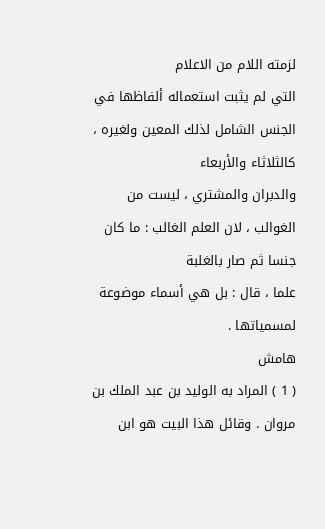لزمته اللام من الاعلام
التي لم يثبت استعماله ألفاظها في الجنس الشامل لذلك المعين ولغيره ، كالثلاثاء والأربعاء
والدبران والمشتري ، ليست من الغوالب ، لان العلم الغالب : ما كان جنسا ثم صار بالغلبة
علما ، قال : بل هي أسماء موضوعة لمسمياتها .
هامش
( 1 ) المراد به الوليد بن عبد الملك بن مروان . وقائل هذا البيت هو ابن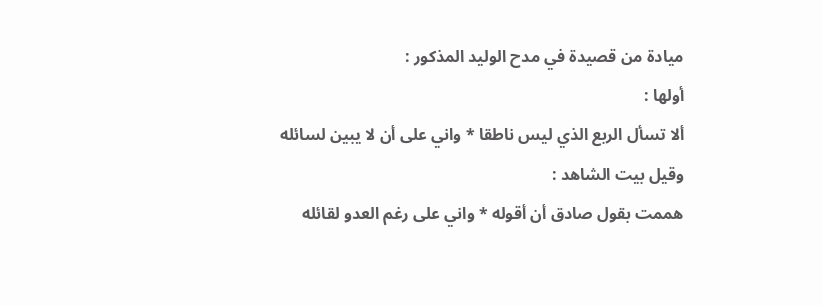ميادة من قصيدة في مدح الوليد المذكور :
أولها :
ألا تسأل الربع الذي ليس ناطقا * واني على أن لا يبين لسائله
وقيل بيت الشاهد :
هممت بقول صادق أن أقوله * واني على رغم العدو لقائله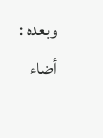وبعده :
أضاء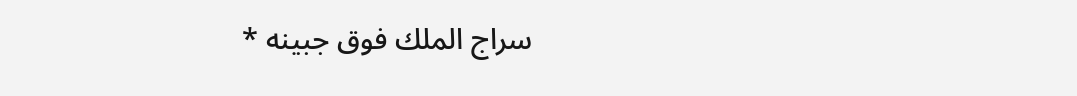سراج الملك فوق جبينه *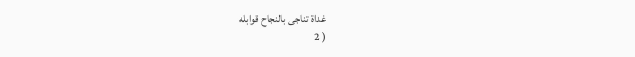غداة تناجى بالنجاح قوابله
( 2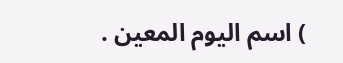) اسم اليوم المعين .